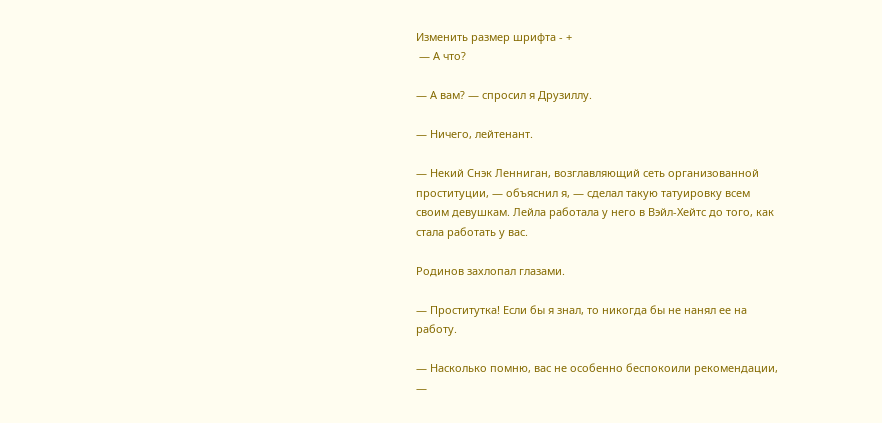Изменить размер шрифта - +
 — А что?

— А вам? — спросил я Друзиллу.

— Ничего, лейтенант.

— Некий Снэк Ленниган, возглавляющий сеть организованной проституции, — объяснил я, — сделал такую татуировку всем своим девушкам. Лейла работала у него в Вэйл-Хейтс до того, как стала работать у вас.

Родинов захлопал глазами.

— Проститутка! Если бы я знал, то никогда бы не нанял ее на работу.

— Насколько помню, вас не особенно беспокоили рекомендации, —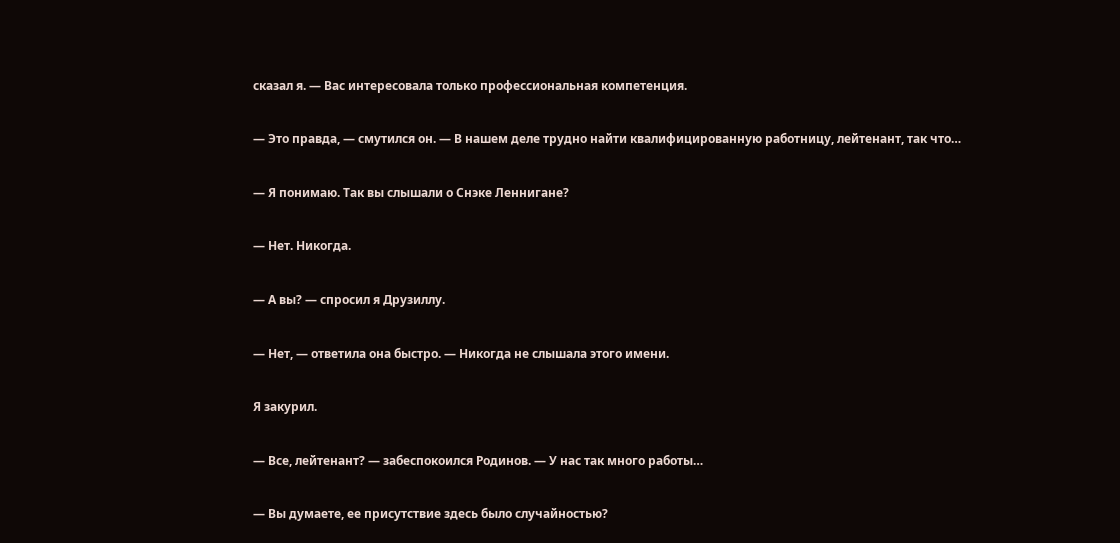сказал я. — Вас интересовала только профессиональная компетенция.

— Это правда, — смутился он. — В нашем деле трудно найти квалифицированную работницу, лейтенант, так что…

— Я понимаю. Так вы слышали о Снэке Леннигане?

— Нет. Никогда.

— А вы? — спросил я Друзиллу.

— Нет, — ответила она быстро. — Никогда не слышала этого имени.

Я закурил.

— Все, лейтенант? — забеспокоился Родинов. — У нас так много работы…

— Вы думаете, ее присутствие здесь было случайностью?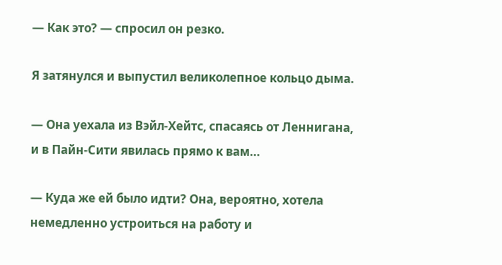— Как это? — спросил он резко.

Я затянулся и выпустил великолепное кольцо дыма.

— Она уехала из Вэйл-Хейтс, спасаясь от Леннигана, и в Пайн-Сити явилась прямо к вам…

— Куда же ей было идти? Она, вероятно, хотела немедленно устроиться на работу и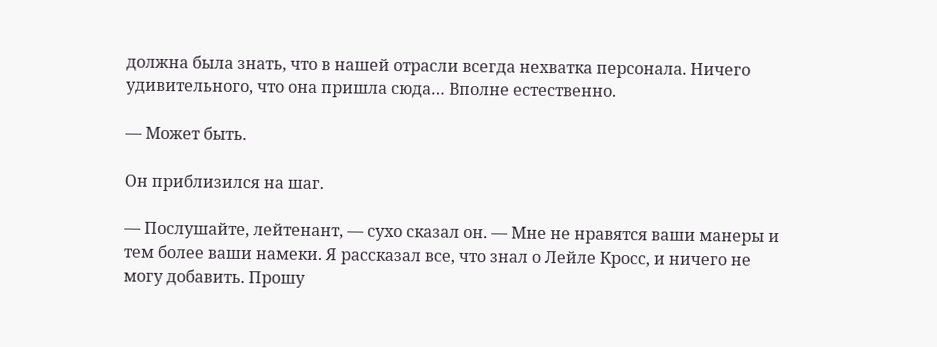должна была знать, что в нашей отрасли всегда нехватка персонала. Ничего удивительного, что она пришла сюда… Вполне естественно.

— Может быть.

Он приблизился на шаг.

— Послушайте, лейтенант, — сухо сказал он. — Мне не нравятся ваши манеры и тем более ваши намеки. Я рассказал все, что знал о Лейле Кросс, и ничего не могу добавить. Прошу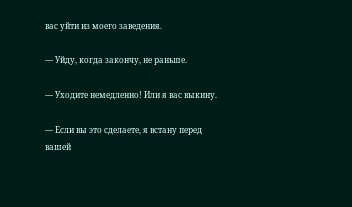вас уйти из моего заведения.

— Уйду, когда закончу, не раньше.

— Уходите немедленно! Или я вас выкину.

— Если вы это сделаете, я встану перед вашей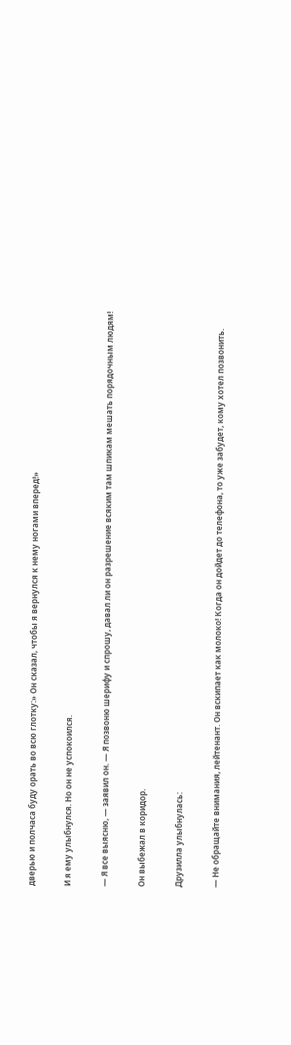дверью и полчаса буду орать во всю глотку:» Он сказал, чтобы я вернулся к нему ногами вперед!»

И я ему улыбнулся. Но он не успокоился.

— Я все выясню, — заявил он. — Я позвоню шерифу и спрошу, давал ли он разрешение всяким там шпикам мешать порядочным людям!

Он выбежал в коридор.

Друзилла улыбнулась:

— Не обращайте внимания, лейтенант. Он вскипает как молоко! Когда он дойдет до телефона, то уже забудет, кому хотел позвонить.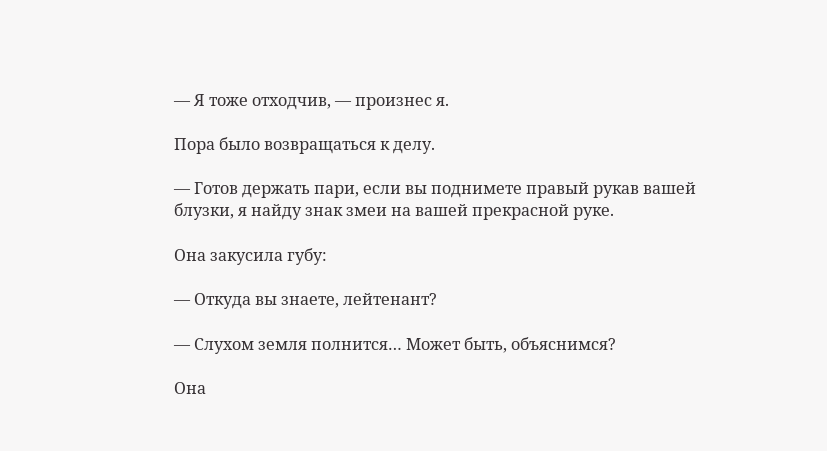— Я тоже отходчив, — произнес я.

Пора было возвращаться к делу.

— Готов держать пари, если вы поднимете правый рукав вашей блузки, я найду знак змеи на вашей прекрасной руке.

Она закусила губу:

— Откуда вы знаете, лейтенант?

— Слухом земля полнится… Может быть, объяснимся?

Она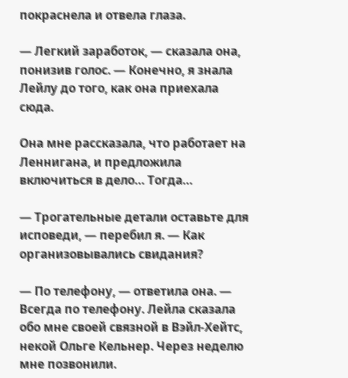покраснела и отвела глаза.

— Легкий заработок, — сказала она, понизив голос. — Конечно, я знала Лейлу до того, как она приехала сюда.

Она мне рассказала, что работает на Леннигана, и предложила включиться в дело… Тогда…

— Трогательные детали оставьте для исповеди, — перебил я. — Как организовывались свидания?

— По телефону, — ответила она. — Всегда по телефону. Лейла сказала обо мне своей связной в Вэйл-Хейтс, некой Ольге Кельнер. Через неделю мне позвонили.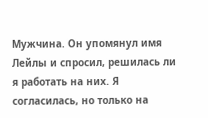Мужчина. Он упомянул имя Лейлы и спросил, решилась ли я работать на них. Я согласилась, но только на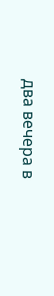два вечера в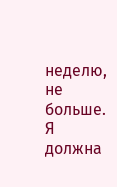неделю, не больше. Я должна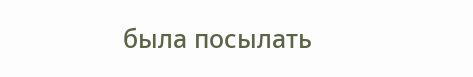была посылать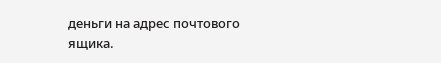деньги на адрес почтового ящика.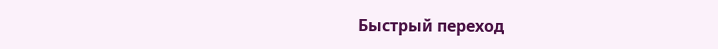Быстрый переход